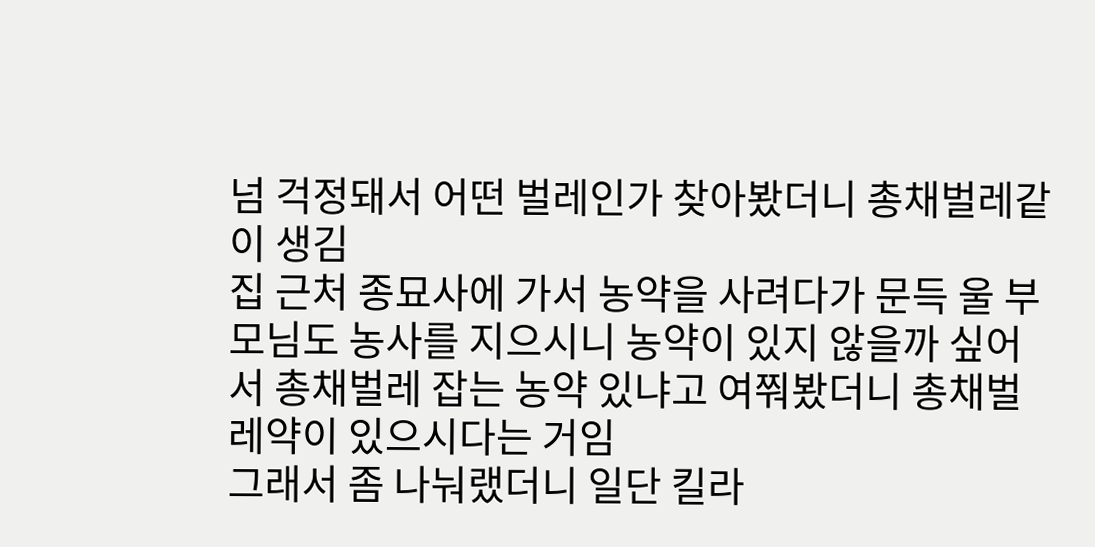넘 걱정돼서 어떤 벌레인가 찾아봤더니 총채벌레같이 생김
집 근처 종묘사에 가서 농약을 사려다가 문득 울 부모님도 농사를 지으시니 농약이 있지 않을까 싶어서 총채벌레 잡는 농약 있냐고 여쭤봤더니 총채벌레약이 있으시다는 거임
그래서 좀 나눠랬더니 일단 킬라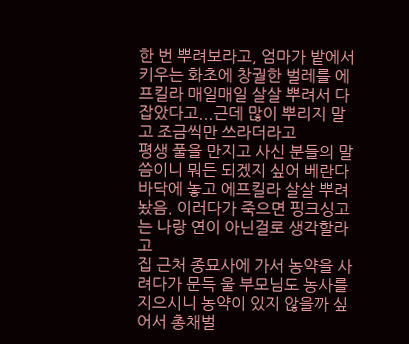한 번 뿌려보라고, 엄마가 밭에서 키우는 화초에 창궐한 벌레를 에프킬라 매일매일 살살 뿌려서 다 잡았다고...근데 많이 뿌리지 말고 조금씩만 쓰라더라고
평생 풀을 만지고 사신 분들의 말씀이니 뭐든 되겠지 싶어 베란다 바닥에 놓고 에프킬라 살살 뿌려놨음. 이러다가 죽으면 핑크싱고는 나랑 연이 아닌걸로 생각할라고
집 근처 종묘사에 가서 농약을 사려다가 문득 울 부모님도 농사를 지으시니 농약이 있지 않을까 싶어서 총채벌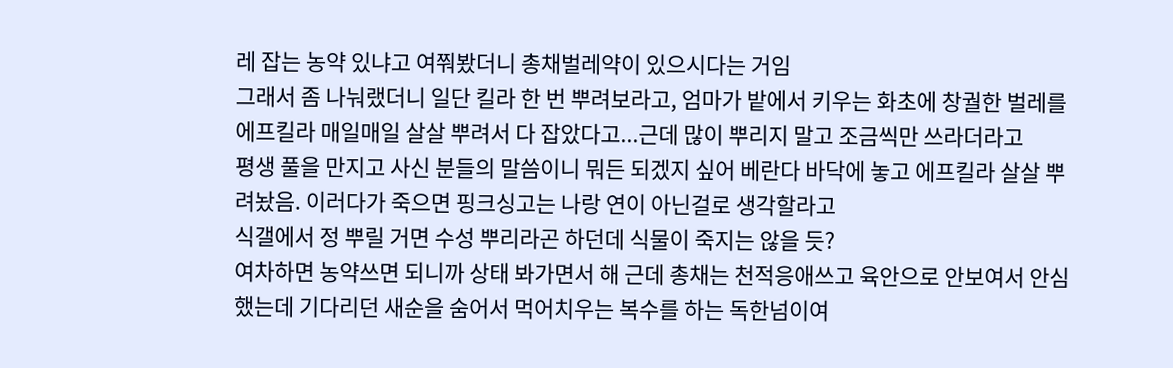레 잡는 농약 있냐고 여쭤봤더니 총채벌레약이 있으시다는 거임
그래서 좀 나눠랬더니 일단 킬라 한 번 뿌려보라고, 엄마가 밭에서 키우는 화초에 창궐한 벌레를 에프킬라 매일매일 살살 뿌려서 다 잡았다고...근데 많이 뿌리지 말고 조금씩만 쓰라더라고
평생 풀을 만지고 사신 분들의 말씀이니 뭐든 되겠지 싶어 베란다 바닥에 놓고 에프킬라 살살 뿌려놨음. 이러다가 죽으면 핑크싱고는 나랑 연이 아닌걸로 생각할라고
식갤에서 정 뿌릴 거면 수성 뿌리라곤 하던데 식물이 죽지는 않을 듯?
여차하면 농약쓰면 되니까 상태 봐가면서 해 근데 총채는 천적응애쓰고 육안으로 안보여서 안심했는데 기다리던 새순을 숨어서 먹어치우는 복수를 하는 독한넘이여